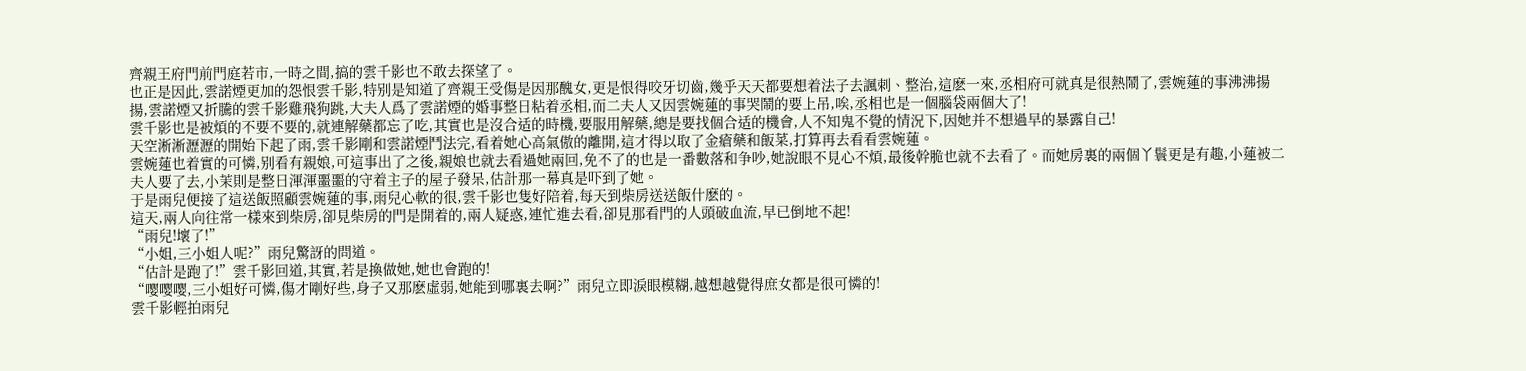齊親王府門前門庭若市,一時之間,搞的雲千影也不敢去探望了。
也正是因此,雲諾煙更加的怨恨雲千影,特别是知道了齊親王受傷是因那醜女,更是恨得咬牙切齒,幾乎天天都要想着法子去諷刺、整治,這麽一來,丞相府可就真是很熱鬧了,雲婉蓮的事沸沸揚揚,雲諾煙又折騰的雲千影雞飛狗跳,大夫人爲了雲諾煙的婚事整日粘着丞相,而二夫人又因雲婉蓮的事哭鬧的要上吊,唉,丞相也是一個腦袋兩個大了!
雲千影也是被煩的不要不要的,就連解藥都忘了吃,其實也是沒合适的時機,要服用解藥,總是要找個合适的機會,人不知鬼不覺的情況下,因她并不想過早的暴露自己!
天空淅淅瀝瀝的開始下起了雨,雲千影剛和雲諾煙鬥法完,看着她心高氣傲的離開,這才得以取了金瘡藥和飯菜,打算再去看看雲婉蓮。
雲婉蓮也着實的可憐,别看有親娘,可這事出了之後,親娘也就去看過她兩回,免不了的也是一番數落和争吵,她說眼不見心不煩,最後幹脆也就不去看了。而她房裏的兩個丫鬟更是有趣,小蓮被二夫人要了去,小茉則是整日渾渾噩噩的守着主子的屋子發呆,估計那一幕真是吓到了她。
于是雨兒便接了這送飯照顧雲婉蓮的事,雨兒心軟的很,雲千影也隻好陪着,每天到柴房送送飯什麽的。
這天,兩人向往常一樣來到柴房,卻見柴房的門是開着的,兩人疑惑,連忙進去看,卻見那看門的人頭破血流,早已倒地不起!
“雨兒!壞了!”
“小姐,三小姐人呢?”雨兒驚訝的問道。
“估計是跑了!”雲千影回道,其實,若是換做她,她也會跑的!
“嘤嘤嘤,三小姐好可憐,傷才剛好些,身子又那麽虛弱,她能到哪裏去啊?”雨兒立即淚眼模糊,越想越覺得庶女都是很可憐的!
雲千影輕拍雨兒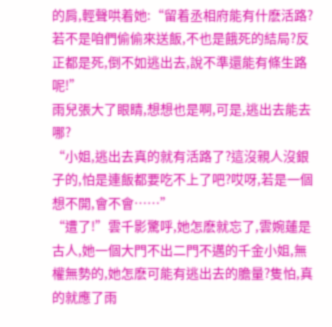的肩,輕聲哄着她:“留着丞相府能有什麽活路?若不是咱們偷偷來送飯,不也是餓死的結局?反正都是死,倒不如逃出去,說不準還能有條生路呢!”
雨兒張大了眼睛,想想也是啊,可是,逃出去能去哪?
“小姐,逃出去真的就有活路了?這沒親人沒銀子的,怕是連飯都要吃不上了吧?哎呀,若是一個想不開,會不會……”
“遭了!”雲千影驚呼,她怎麽就忘了,雲婉蓮是古人,她一個大門不出二門不邁的千金小姐,無權無勢的,她怎麽可能有逃出去的膽量?隻怕,真的就應了雨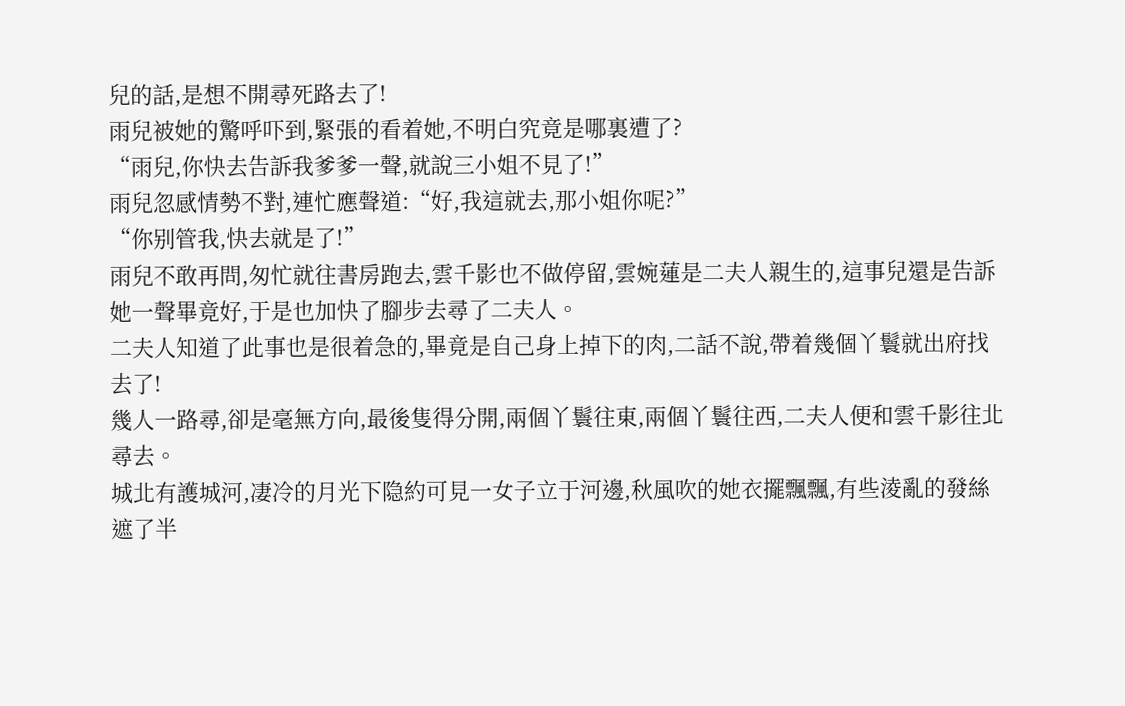兒的話,是想不開尋死路去了!
雨兒被她的驚呼吓到,緊張的看着她,不明白究竟是哪裏遭了?
“雨兒,你快去告訴我爹爹一聲,就說三小姐不見了!”
雨兒忽感情勢不對,連忙應聲道:“好,我這就去,那小姐你呢?”
“你别管我,快去就是了!”
雨兒不敢再問,匆忙就往書房跑去,雲千影也不做停留,雲婉蓮是二夫人親生的,這事兒還是告訴她一聲畢竟好,于是也加快了腳步去尋了二夫人。
二夫人知道了此事也是很着急的,畢竟是自己身上掉下的肉,二話不說,帶着幾個丫鬟就出府找去了!
幾人一路尋,卻是毫無方向,最後隻得分開,兩個丫鬟往東,兩個丫鬟往西,二夫人便和雲千影往北尋去。
城北有護城河,凄冷的月光下隐約可見一女子立于河邊,秋風吹的她衣擺飄飄,有些淩亂的發絲遮了半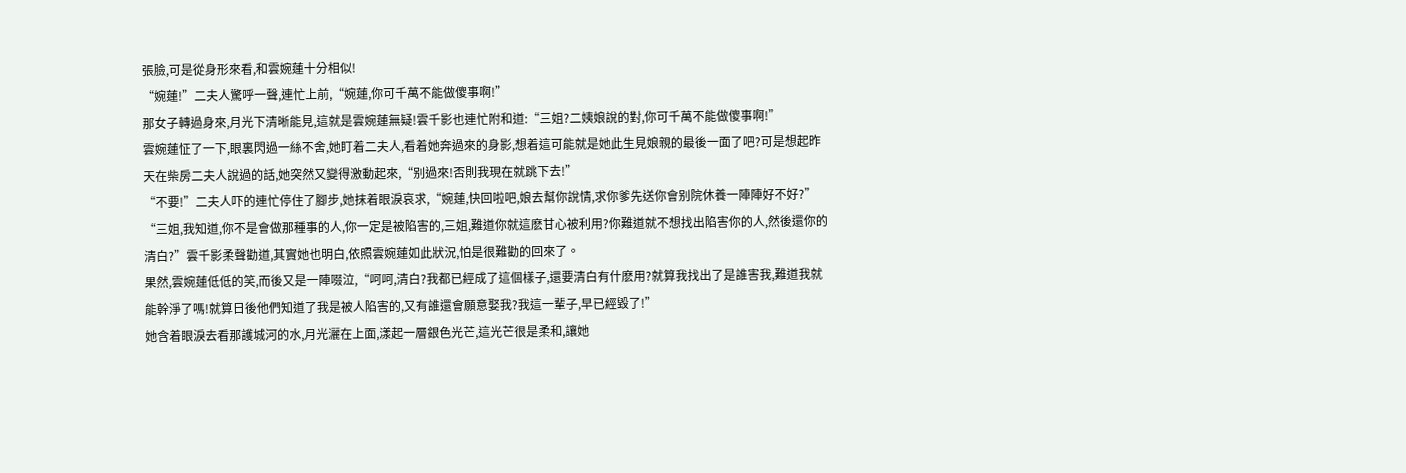張臉,可是從身形來看,和雲婉蓮十分相似!
“婉蓮!”二夫人驚呼一聲,連忙上前,“婉蓮,你可千萬不能做傻事啊!”
那女子轉過身來,月光下清晰能見,這就是雲婉蓮無疑!雲千影也連忙附和道:“三姐?二姨娘說的對,你可千萬不能做傻事啊!”
雲婉蓮怔了一下,眼裏閃過一絲不舍,她盯着二夫人,看着她奔過來的身影,想着這可能就是她此生見娘親的最後一面了吧?可是想起昨天在柴房二夫人說過的話,她突然又變得激動起來,“别過來!否則我現在就跳下去!”
“不要!”二夫人吓的連忙停住了腳步,她抹着眼淚哀求,“婉蓮,快回啦吧,娘去幫你說情,求你爹先送你會别院休養一陣陣好不好?”
“三姐,我知道,你不是會做那種事的人,你一定是被陷害的,三姐,難道你就這麽甘心被利用?你難道就不想找出陷害你的人,然後還你的清白?”雲千影柔聲勸道,其實她也明白,依照雲婉蓮如此狀況,怕是很難勸的回來了。
果然,雲婉蓮低低的笑,而後又是一陣啜泣,“呵呵,清白?我都已經成了這個樣子,還要清白有什麽用?就算我找出了是誰害我,難道我就能幹淨了嗎!就算日後他們知道了我是被人陷害的,又有誰還會願意娶我?我這一輩子,早已經毀了!”
她含着眼淚去看那護城河的水,月光灑在上面,漾起一層銀色光芒,這光芒很是柔和,讓她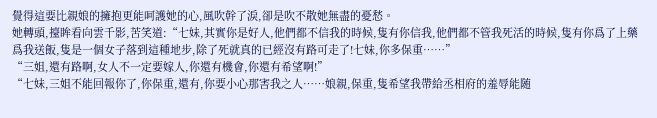覺得這要比親娘的擁抱更能呵護她的心,風吹幹了淚,卻是吹不散她無盡的憂愁。
她轉頭,擡眸看向雲千影,苦笑道:“七妹,其實你是好人,他們都不信我的時候,隻有你信我,他們都不管我死活的時候,隻有你爲了上藥爲我送飯,隻是一個女子落到這種地步,除了死就真的已經沒有路可走了!七妹,你多保重……”
“三姐,還有路啊,女人不一定要嫁人,你還有機會,你還有希望啊!”
“七妹,三姐不能回報你了,你保重,還有,你要小心那害我之人……娘親,保重,隻希望我帶給丞相府的羞辱能随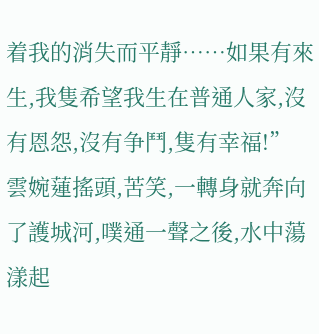着我的消失而平靜……如果有來生,我隻希望我生在普通人家,沒有恩怨,沒有争鬥,隻有幸福!”
雲婉蓮搖頭,苦笑,一轉身就奔向了護城河,噗通一聲之後,水中蕩漾起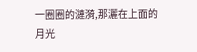一圈圈的漣漪,那灑在上面的月光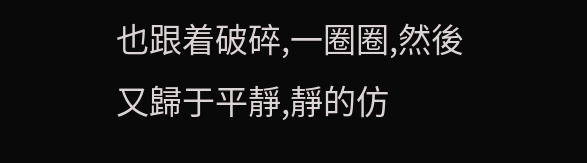也跟着破碎,一圈圈,然後又歸于平靜,靜的仿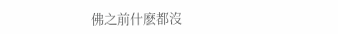佛之前什麽都沒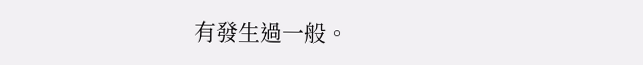有發生過一般。